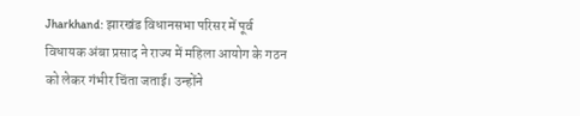Jharkhand: झारखंड विधानसभा परिसर में पूर्व विधायक अंबा प्रसाद ने राज्य में महिला आयोग के गठन को लेकर गंभीर चिंता जताई। उन्होंने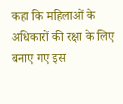कहा कि महिलाओं के अधिकारों की रक्षा के लिए बनाए गए इस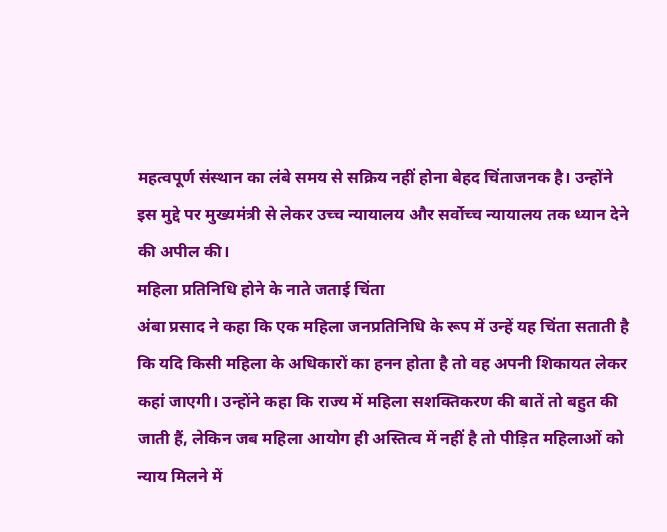महत्वपूर्ण संस्थान का लंबे समय से सक्रिय नहीं होना बेहद चिंताजनक है। उन्होंने इस मुद्दे पर मुख्यमंत्री से लेकर उच्च न्यायालय और सर्वोच्च न्यायालय तक ध्यान देने की अपील की।
महिला प्रतिनिधि होने के नाते जताई चिंता
अंबा प्रसाद ने कहा कि एक महिला जनप्रतिनिधि के रूप में उन्हें यह चिंता सताती है कि यदि किसी महिला के अधिकारों का हनन होता है तो वह अपनी शिकायत लेकर कहां जाएगी। उन्होंने कहा कि राज्य में महिला सशक्तिकरण की बातें तो बहुत की जाती हैं, लेकिन जब महिला आयोग ही अस्तित्व में नहीं है तो पीड़ित महिलाओं को न्याय मिलने में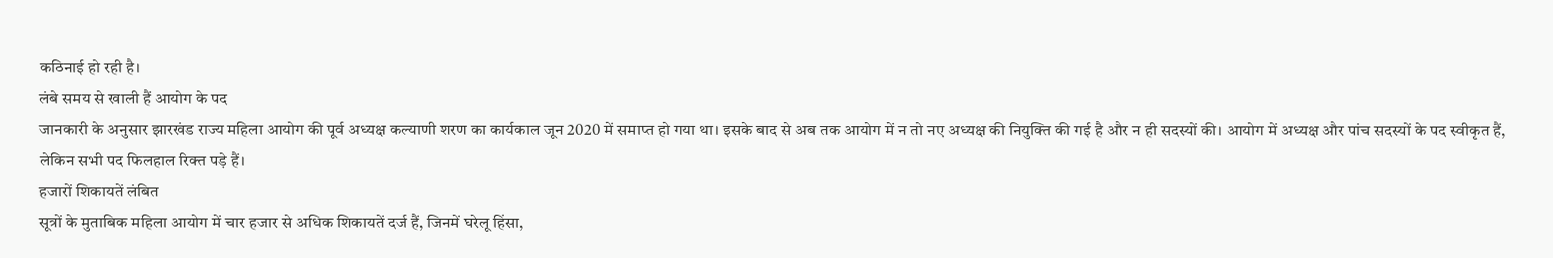कठिनाई हो रही है।
लंबे समय से खाली हैं आयोग के पद
जानकारी के अनुसार झारखंड राज्य महिला आयोग की पूर्व अध्यक्ष कल्याणी शरण का कार्यकाल जून 2020 में समाप्त हो गया था। इसके बाद से अब तक आयोग में न तो नए अध्यक्ष की नियुक्ति की गई है और न ही सदस्यों की। आयोग में अध्यक्ष और पांच सदस्यों के पद स्वीकृत हैं, लेकिन सभी पद फिलहाल रिक्त पड़े हैं।
हजारों शिकायतें लंबित
सूत्रों के मुताबिक महिला आयोग में चार हजार से अधिक शिकायतें दर्ज हैं, जिनमें घरेलू हिंसा,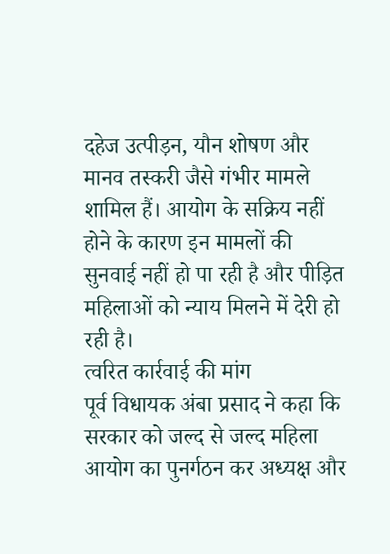दहेज उत्पीड़न, यौन शोषण और मानव तस्करी जैसे गंभीर मामले शामिल हैं। आयोग के सक्रिय नहीं होने के कारण इन मामलों की सुनवाई नहीं हो पा रही है और पीड़ित महिलाओं को न्याय मिलने में देरी हो रही है।
त्वरित कार्रवाई की मांग
पूर्व विधायक अंबा प्रसाद ने कहा कि सरकार को जल्द से जल्द महिला आयोग का पुनर्गठन कर अध्यक्ष और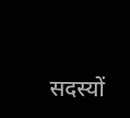सदस्यों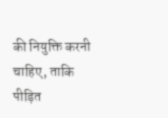की नियुक्ति करनी चाहिए, ताकि पीड़ित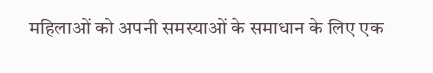महिलाओं को अपनी समस्याओं के समाधान के लिए एक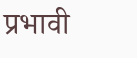प्रभावी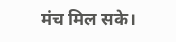मंच मिल सके।